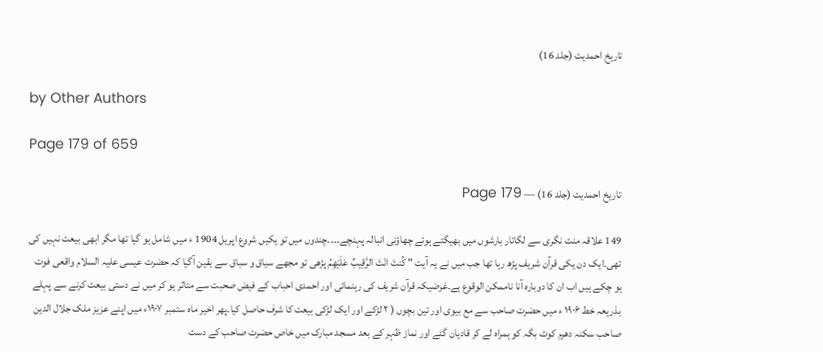تاریخ احمدیت (جلد 16)

by Other Authors

Page 179 of 659

تاریخ احمدیت (جلد 16) — Page 179

149 علاقہ منت نگری سے لگاتار بارشوں میں بھیگتے ہوئے چھاؤنی انبالہ پہنچے۔۔۔۔چندوں میں تو یکیں شروع اپریل 1904 ء میں شامل ہو گیا تھا مگر ابھی بیعت نہیں کی تھی۔ایک دن یکی قرآن شریف پڑھ رہا تھا جب میں نے یہ آیت " كُنتَ انْتَ الرَّقِيبٌ عَلَيْهِمُ پڑھی تو مجھے سیاق و سباق سے یقین آگیا کہ حضرت عیسی علیہ السلام واقعی فوت ہو چکے ہیں اب ان کا دوبارہ آنا ناممکن الوقوع ہے۔غرضیکہ قرآن شریف کی رہنمائی اور احمدی احباب کے فیض صحبت سے متاثر ہو کر میں نے دستی بیعت کرنے سے پہلے بذریعہ خط ۱۹۰۶ ء میں حضرت صاحب سے مع بیوی اور تین بچوں ( ۲ لڑکے اور ایک لڑکی بیعت کا شرف حاصل کیا۔پھر اخیر ماہ ستمبر ۱۹۰۷ء میں اپنے عزیز ملک جلال الدین صاحب سکنہ دھرم کوٹ بگہ کو ہمراہ لے کر قادیان گئے اور نماز ظہر کے بعد مسجد مبارک میں خاص حضرت صاحب کے دست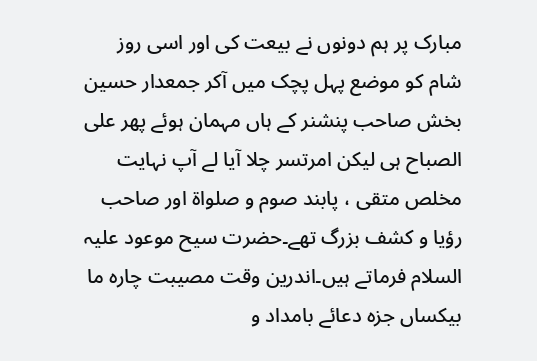مبارک پر ہم دونوں نے بیعت کی اور اسی روز شام کو موضع پہل پچک میں آکر جمعدار حسین بخش صاحب پنشنر کے ہاں مہمان ہوئے پھر علی الصباح ہی لیکن امرتسر چلا آیا لے آپ نہایت مخلص متقی ، پابند صوم و صلواۃ اور صاحب رؤیا و کشف بزرگ تھے۔حضرت سیح موعود علیہ السلام فرماتے ہیں۔اندرین وقت مصیبت چاره ما بیکساں جزہ دعائے بامداد و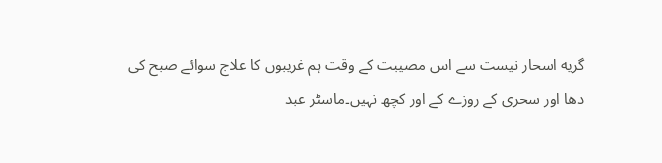گریه اسحار نیست سے اس مصیبت کے وقت ہم غریبوں کا علاج سوائے صبح کی دھا اور سحری کے روزے کے اور کچھ نہیں۔ماسٹر عبد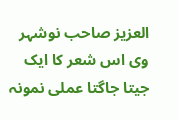العزیز صاحب نوشہر وی اس شعر کا ایک جیتا جاگتا عملی نمونہ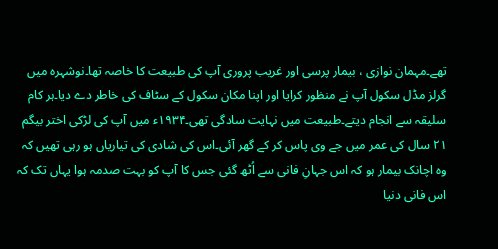تھے۔مہمان نوازی ، بیمار پرسی اور غریب پروری آپ کی طبیعت کا خاصہ تھا۔نوشہرہ میں گرلز مڈل سکول آپ نے منظور کرایا اور اپنا مکان سکول کے سٹاف کی خاطر دے دیا۔ہر کام سلیقہ سے انجام دیتے۔طبیعت میں نہایت سادگی تھی۔۱۹۳۴ء میں آپ کی لڑکی اختر بیگم ۲۱ سال کی عمر میں جے وی پاس کر کے گھر آئی۔اس کی شادی کی تیاریاں ہو رہی تھیں کہ وہ اچانک بیمار ہو کہ اس جہانِ فانی سے اُٹھ گئی جس کا آپ کو بہت صدمہ ہوا یہاں تک کہ اس فانی دنیا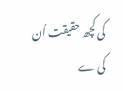کی کچھ حقیقت اُن کی ے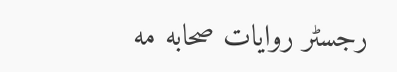رجسٹر روایات صحابه مه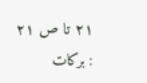۲۱ تا ص ۲۱ : بركات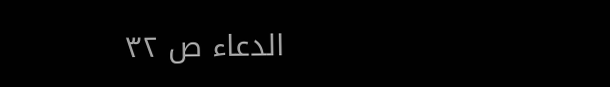الدعاء ص ۳۲